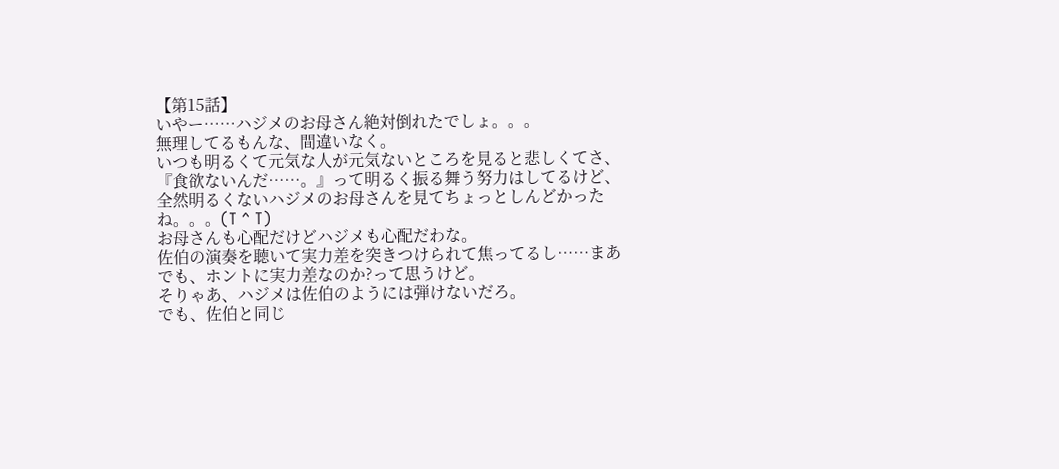【第15話】
いやー……ハジメのお母さん絶対倒れたでしょ。。。
無理してるもんな、間違いなく。
いつも明るくて元気な人が元気ないところを見ると悲しくてさ、『食欲ないんだ……。』って明るく振る舞う努力はしてるけど、全然明るくないハジメのお母さんを見てちょっとしんどかったね。。。(T ^ T)
お母さんも心配だけどハジメも心配だわな。
佐伯の演奏を聴いて実力差を突きつけられて焦ってるし……まあでも、ホントに実力差なのか?って思うけど。
そりゃあ、ハジメは佐伯のようには弾けないだろ。
でも、佐伯と同じ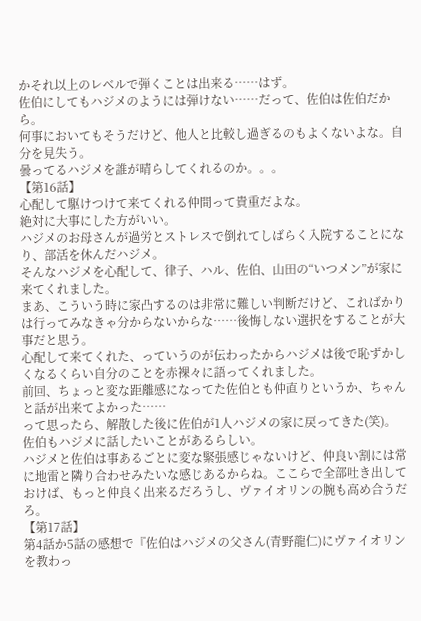かそれ以上のレベルで弾くことは出来る……はず。
佐伯にしてもハジメのようには弾けない……だって、佐伯は佐伯だから。
何事においてもそうだけど、他人と比較し過ぎるのもよくないよな。自分を見失う。
曇ってるハジメを誰が晴らしてくれるのか。。。
【第16話】
心配して駆けつけて来てくれる仲間って貴重だよな。
絶対に大事にした方がいい。
ハジメのお母さんが過労とストレスで倒れてしばらく入院することになり、部活を休んだハジメ。
そんなハジメを心配して、律子、ハル、佐伯、山田の“いつメン”が家に来てくれました。
まあ、こういう時に家凸するのは非常に難しい判断だけど、こればかりは行ってみなきゃ分からないからな……後悔しない選択をすることが大事だと思う。
心配して来てくれた、っていうのが伝わったからハジメは後で恥ずかしくなるくらい自分のことを赤裸々に語ってくれました。
前回、ちょっと変な距離感になってた佐伯とも仲直りというか、ちゃんと話が出来てよかった……
って思ったら、解散した後に佐伯が1人ハジメの家に戻ってきた(笑)。
佐伯もハジメに話したいことがあるらしい。
ハジメと佐伯は事あるごとに変な緊張感じゃないけど、仲良い割には常に地雷と隣り合わせみたいな感じあるからね。ここらで全部吐き出しておけば、もっと仲良く出来るだろうし、ヴァイオリンの腕も高め合うだろ。
【第17話】
第4話か5話の感想で『佐伯はハジメの父さん(青野龍仁)にヴァイオリンを教わっ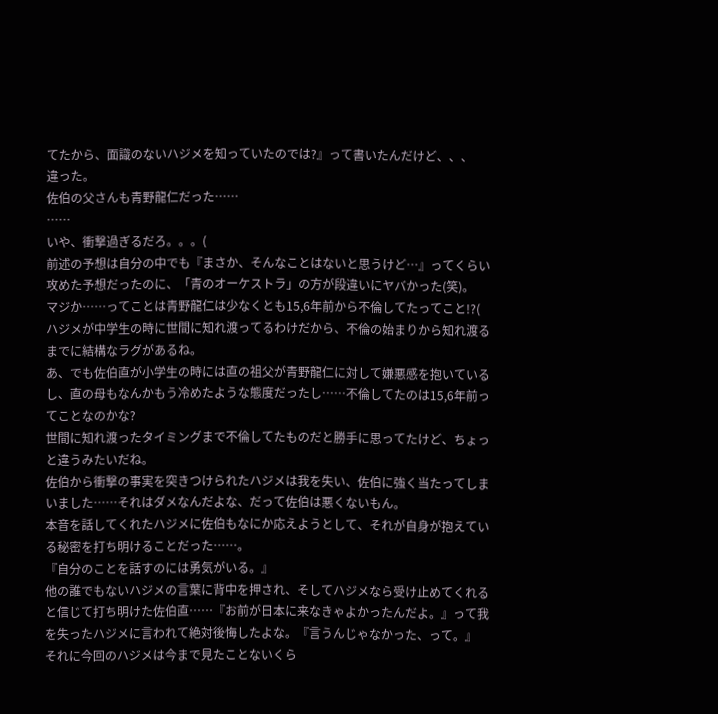てたから、面識のないハジメを知っていたのでは?』って書いたんだけど、、、
違った。
佐伯の父さんも青野龍仁だった……
……
いや、衝撃過ぎるだろ。。。(
前述の予想は自分の中でも『まさか、そんなことはないと思うけど…』ってくらい攻めた予想だったのに、「青のオーケストラ」の方が段違いにヤバかった(笑)。
マジか……ってことは青野龍仁は少なくとも15,6年前から不倫してたってこと!?(
ハジメが中学生の時に世間に知れ渡ってるわけだから、不倫の始まりから知れ渡るまでに結構なラグがあるね。
あ、でも佐伯直が小学生の時には直の祖父が青野龍仁に対して嫌悪感を抱いているし、直の母もなんかもう冷めたような態度だったし……不倫してたのは15,6年前ってことなのかな?
世間に知れ渡ったタイミングまで不倫してたものだと勝手に思ってたけど、ちょっと違うみたいだね。
佐伯から衝撃の事実を突きつけられたハジメは我を失い、佐伯に強く当たってしまいました……それはダメなんだよな、だって佐伯は悪くないもん。
本音を話してくれたハジメに佐伯もなにか応えようとして、それが自身が抱えている秘密を打ち明けることだった……。
『自分のことを話すのには勇気がいる。』
他の誰でもないハジメの言葉に背中を押され、そしてハジメなら受け止めてくれると信じて打ち明けた佐伯直……『お前が日本に来なきゃよかったんだよ。』って我を失ったハジメに言われて絶対後悔したよな。『言うんじゃなかった、って。』
それに今回のハジメは今まで見たことないくら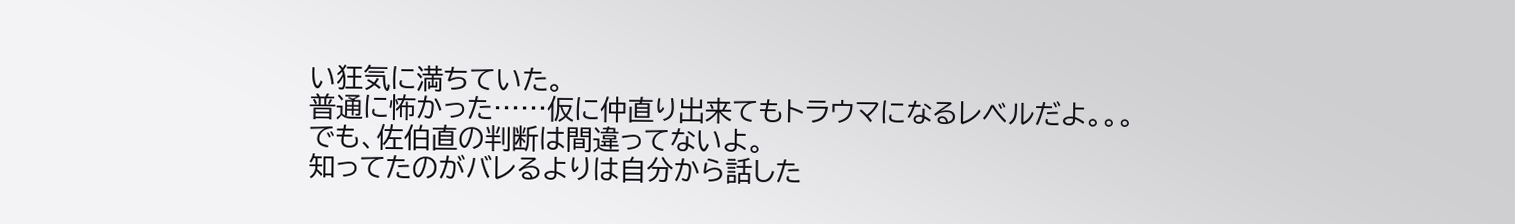い狂気に満ちていた。
普通に怖かった……仮に仲直り出来てもトラウマになるレベルだよ。。。
でも、佐伯直の判断は間違ってないよ。
知ってたのがバレるよりは自分から話した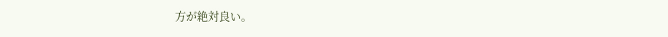方が絶対良い。